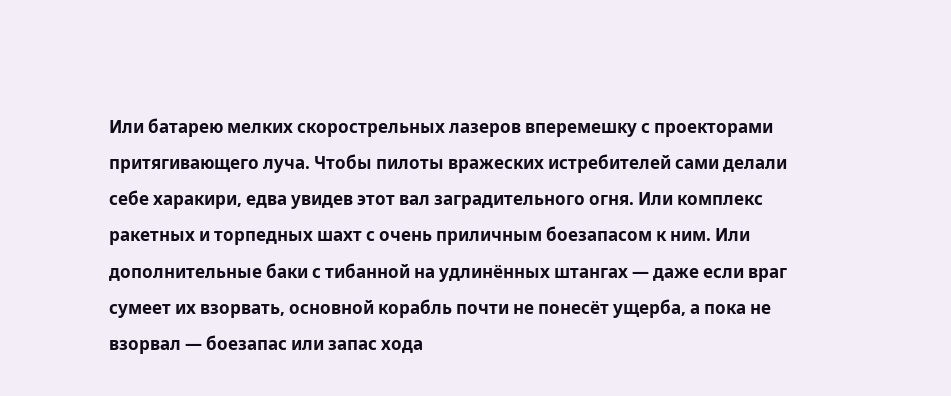Или батарею мелких скорострельных лазеров вперемешку с проекторами притягивающего луча. Чтобы пилоты вражеских истребителей сами делали себе харакири, едва увидев этот вал заградительного огня. Или комплекс ракетных и торпедных шахт с очень приличным боезапасом к ним. Или дополнительные баки с тибанной на удлинённых штангах — даже если враг сумеет их взорвать, основной корабль почти не понесёт ущерба, а пока не взорвал — боезапас или запас хода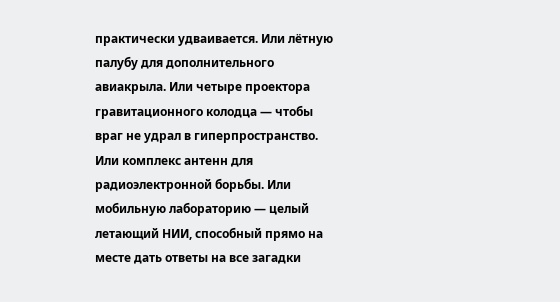практически удваивается. Или лётную палубу для дополнительного авиакрыла. Или четыре проектора гравитационного колодца — чтобы враг не удрал в гиперпространство. Или комплекс антенн для радиоэлектронной борьбы. Или мобильную лабораторию — целый летающий НИИ, способный прямо на месте дать ответы на все загадки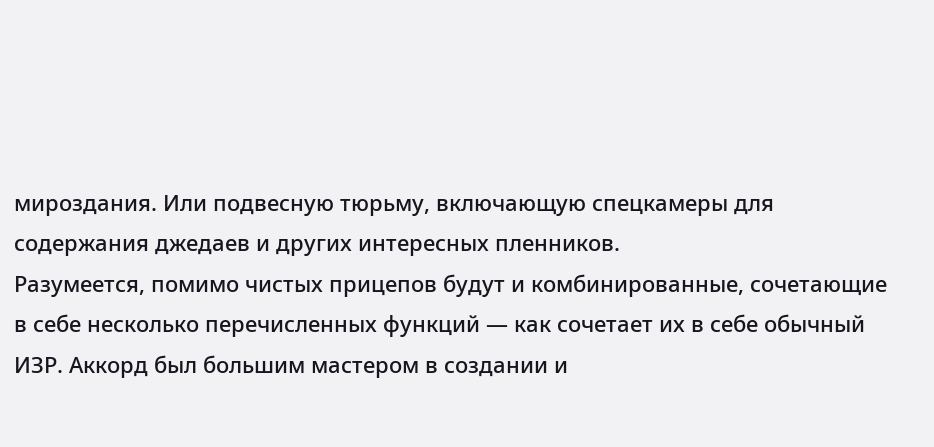мироздания. Или подвесную тюрьму, включающую спецкамеры для содержания джедаев и других интересных пленников.
Разумеется, помимо чистых прицепов будут и комбинированные, сочетающие в себе несколько перечисленных функций — как сочетает их в себе обычный ИЗР. Аккорд был большим мастером в создании и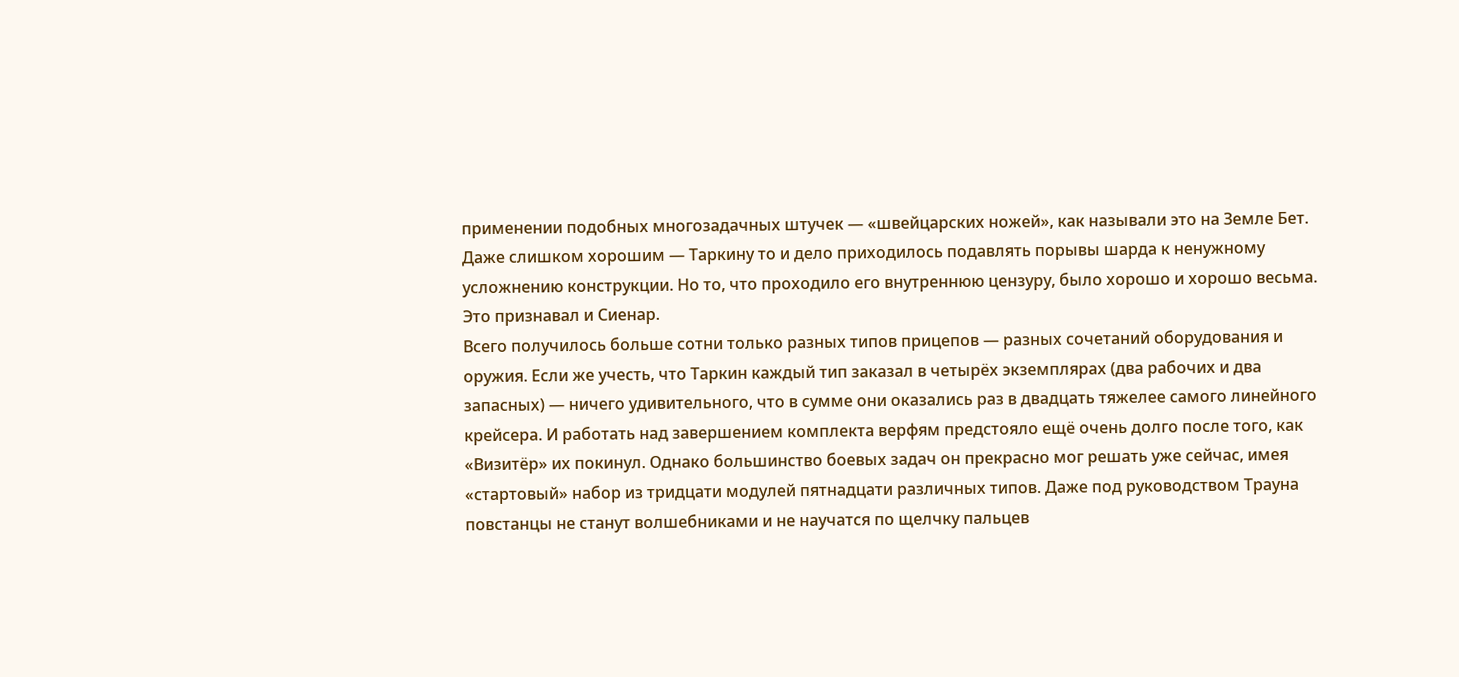применении подобных многозадачных штучек — «швейцарских ножей», как называли это на Земле Бет. Даже слишком хорошим — Таркину то и дело приходилось подавлять порывы шарда к ненужному усложнению конструкции. Но то, что проходило его внутреннюю цензуру, было хорошо и хорошо весьма. Это признавал и Сиенар.
Всего получилось больше сотни только разных типов прицепов — разных сочетаний оборудования и оружия. Если же учесть, что Таркин каждый тип заказал в четырёх экземплярах (два рабочих и два запасных) — ничего удивительного, что в сумме они оказались раз в двадцать тяжелее самого линейного крейсера. И работать над завершением комплекта верфям предстояло ещё очень долго после того, как «Визитёр» их покинул. Однако большинство боевых задач он прекрасно мог решать уже сейчас, имея «стартовый» набор из тридцати модулей пятнадцати различных типов. Даже под руководством Трауна повстанцы не станут волшебниками и не научатся по щелчку пальцев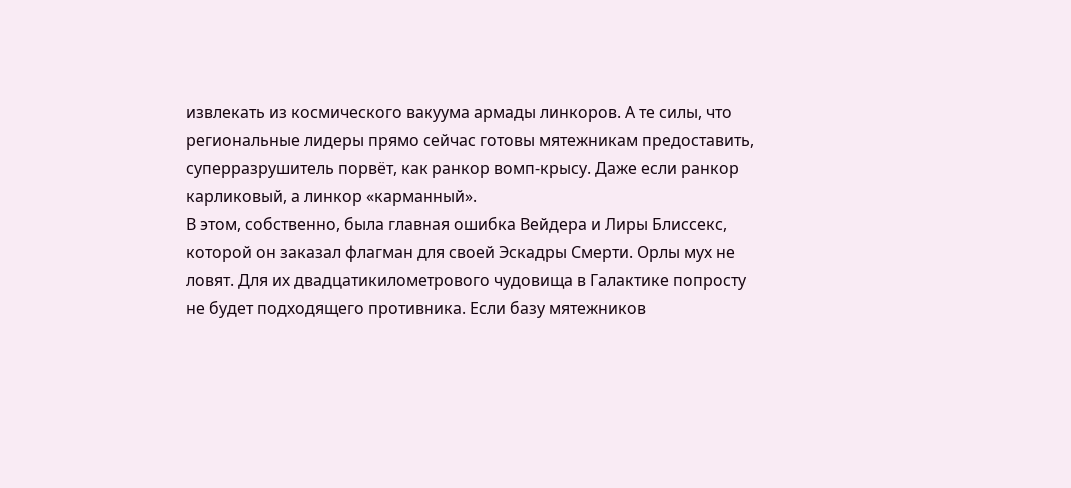извлекать из космического вакуума армады линкоров. А те силы, что региональные лидеры прямо сейчас готовы мятежникам предоставить, суперразрушитель порвёт, как ранкор вомп-крысу. Даже если ранкор карликовый, а линкор «карманный».
В этом, собственно, была главная ошибка Вейдера и Лиры Блиссекс, которой он заказал флагман для своей Эскадры Смерти. Орлы мух не ловят. Для их двадцатикилометрового чудовища в Галактике попросту не будет подходящего противника. Если базу мятежников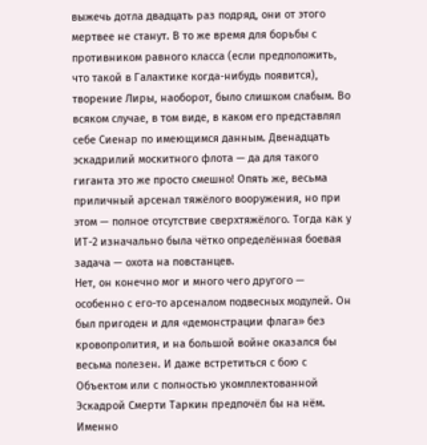выжечь дотла двадцать раз подряд, они от этого мертвее не станут. В то же время для борьбы с противником равного класса (если предположить, что такой в Галактике когда-нибудь появится), творение Лиры, наоборот, было слишком слабым. Во всяком случае, в том виде, в каком его представлял себе Сиенар по имеющимся данным. Двенадцать эскадрилий москитного флота — да для такого гиганта это же просто смешно! Опять же, весьма приличный арсенал тяжёлого вооружения, но при этом — полное отсутствие сверхтяжёлого. Тогда как у ИТ-2 изначально была чётко определённая боевая задача — охота на повстанцев.
Нет, он конечно мог и много чего другого — особенно с его-то арсеналом подвесных модулей. Он был пригоден и для «демонстрации флага» без кровопролития, и на большой войне оказался бы весьма полезен. И даже встретиться с бою с Объектом или с полностью укомплектованной Эскадрой Смерти Таркин предпочёл бы на нём. Именно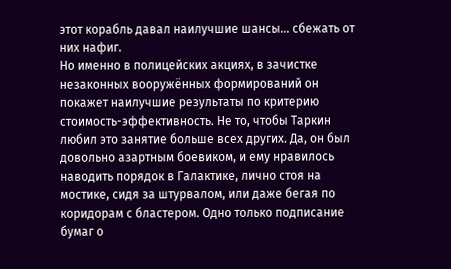этот корабль давал наилучшие шансы… сбежать от них нафиг.
Но именно в полицейских акциях, в зачистке незаконных вооружённых формирований он покажет наилучшие результаты по критерию стоимость-эффективность. Не то, чтобы Таркин любил это занятие больше всех других. Да, он был довольно азартным боевиком, и ему нравилось наводить порядок в Галактике, лично стоя на мостике, сидя за штурвалом, или даже бегая по коридорам с бластером. Одно только подписание бумаг о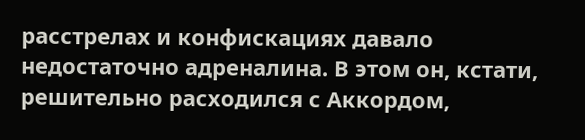расстрелах и конфискациях давало недостаточно адреналина. В этом он, кстати, решительно расходился с Аккордом,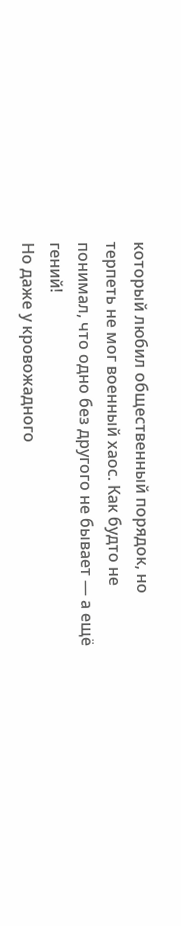который любил общественный порядок, но терпеть не мог военный хаос. Как будто не понимал, что одно без другого не бывает — а ещё гений!
Но даже у кровожадного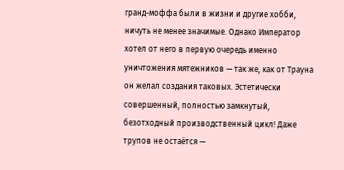гранд-моффа были в жизни и другие хобби, ничуть не менее значимые. Однако Император хотел от него в первую очередь именно уничтожения мятежников — так же, как от Трауна он желал создания таковых. Эстетически совершенный, полностью замкнутый, безотходный производственный цикл! Даже трупов не остаётся —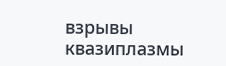взрывы квазиплазмы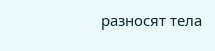разносят тела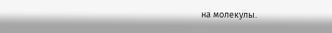на молекулы.